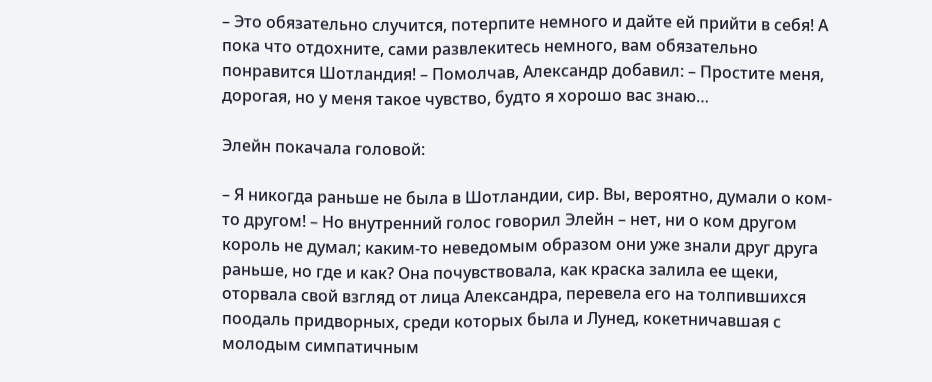– Это обязательно случится, потерпите немного и дайте ей прийти в себя! А пока что отдохните, сами развлекитесь немного, вам обязательно понравится Шотландия! – Помолчав, Александр добавил: – Простите меня, дорогая, но у меня такое чувство, будто я хорошо вас знаю…

Элейн покачала головой:

– Я никогда раньше не была в Шотландии, сир. Вы, вероятно, думали о ком-то другом! – Но внутренний голос говорил Элейн – нет, ни о ком другом король не думал; каким-то неведомым образом они уже знали друг друга раньше, но где и как? Она почувствовала, как краска залила ее щеки, оторвала свой взгляд от лица Александра, перевела его на толпившихся поодаль придворных, среди которых была и Лунед, кокетничавшая с молодым симпатичным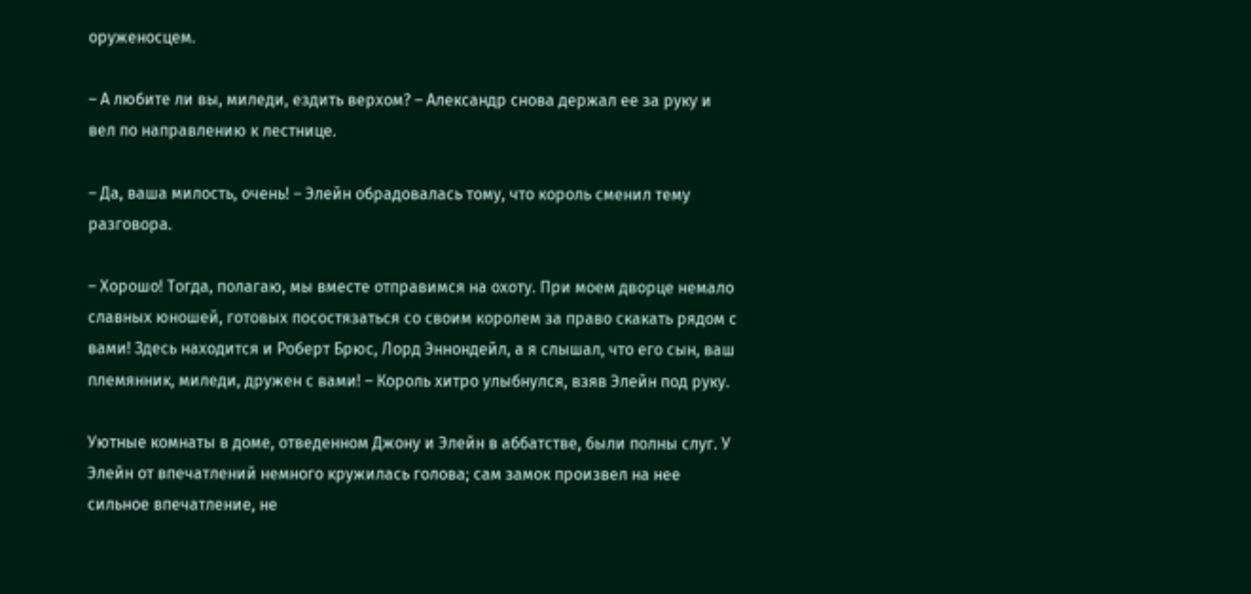оруженосцем.

– А любите ли вы, миледи, ездить верхом? – Александр снова держал ее за руку и вел по направлению к лестнице.

– Да, ваша милость, очень! – Элейн обрадовалась тому, что король сменил тему разговора.

– Хорошо! Тогда, полагаю, мы вместе отправимся на охоту. При моем дворце немало славных юношей, готовых посостязаться со своим королем за право скакать рядом с вами! Здесь находится и Роберт Брюс, Лорд Эннондейл, а я слышал, что его сын, ваш племянник, миледи, дружен с вами! – Король хитро улыбнулся, взяв Элейн под руку.

Уютные комнаты в доме, отведенном Джону и Элейн в аббатстве, были полны слуг. У Элейн от впечатлений немного кружилась голова; сам замок произвел на нее сильное впечатление, не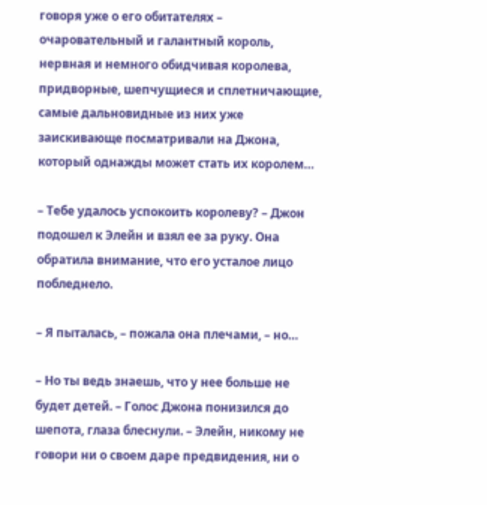говоря уже о его обитателях – очаровательный и галантный король, нервная и немного обидчивая королева, придворные, шепчущиеся и сплетничающие, самые дальновидные из них уже заискивающе посматривали на Джона, который однажды может стать их королем…

– Тебе удалось успокоить королеву? – Джон подошел к Элейн и взял ее за руку. Она обратила внимание, что его усталое лицо побледнело.

– Я пыталась, – пожала она плечами, – но…

– Но ты ведь знаешь, что у нее больше не будет детей. – Голос Джона понизился до шепота, глаза блеснули. – Элейн, никому не говори ни о своем даре предвидения, ни о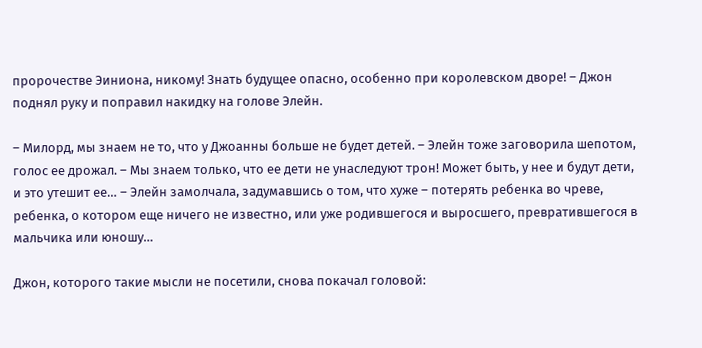пророчестве Эиниона, никому! Знать будущее опасно, особенно при королевском дворе! – Джон поднял руку и поправил накидку на голове Элейн.

– Милорд, мы знаем не то, что у Джоанны больше не будет детей. – Элейн тоже заговорила шепотом, голос ее дрожал. – Мы знаем только, что ее дети не унаследуют трон! Может быть, у нее и будут дети, и это утешит ее… – Элейн замолчала, задумавшись о том, что хуже – потерять ребенка во чреве, ребенка, о котором еще ничего не известно, или уже родившегося и выросшего, превратившегося в мальчика или юношу…

Джон, которого такие мысли не посетили, снова покачал головой: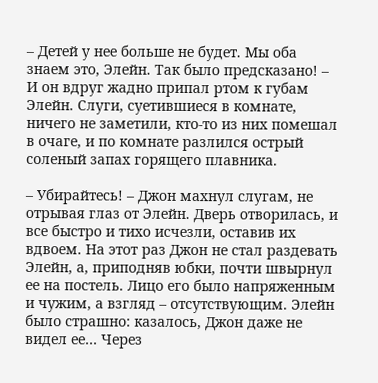– Детей у нее больше не будет. Мы оба знаем это, Элейн. Так было предсказано! – И он вдруг жадно припал ртом к губам Элейн. Слуги, суетившиеся в комнате, ничего не заметили, кто-то из них помешал в очаге, и по комнате разлился острый соленый запах горящего плавника.

– Убирайтесь! – Джон махнул слугам, не отрывая глаз от Элейн. Дверь отворилась, и все быстро и тихо исчезли, оставив их вдвоем. На этот раз Джон не стал раздевать Элейн, а, приподняв юбки, почти швырнул ее на постель. Лицо его было напряженным и чужим, а взгляд – отсутствующим. Элейн было страшно: казалось, Джон даже не видел ее… Через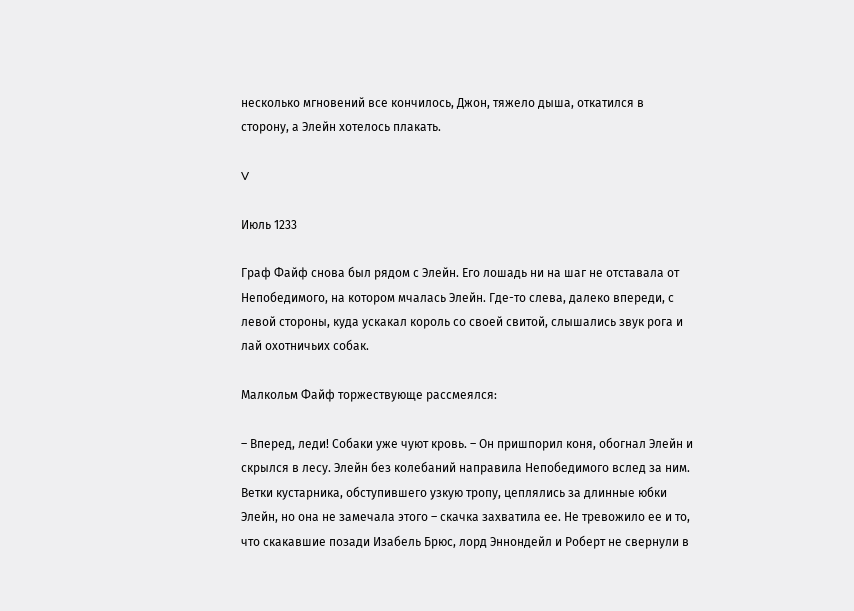несколько мгновений все кончилось, Джон, тяжело дыша, откатился в сторону, а Элейн хотелось плакать.

V

Июль 1233

Граф Файф снова был рядом с Элейн. Его лошадь ни на шаг не отставала от Непобедимого, на котором мчалась Элейн. Где-то слева, далеко впереди, с левой стороны, куда ускакал король со своей свитой, слышались звук рога и лай охотничьих собак.

Малкольм Файф торжествующе рассмеялся:

– Вперед, леди! Собаки уже чуют кровь. – Он пришпорил коня, обогнал Элейн и скрылся в лесу. Элейн без колебаний направила Непобедимого вслед за ним. Ветки кустарника, обступившего узкую тропу, цеплялись за длинные юбки Элейн, но она не замечала этого – скачка захватила ее. Не тревожило ее и то, что скакавшие позади Изабель Брюс, лорд Эннондейл и Роберт не свернули в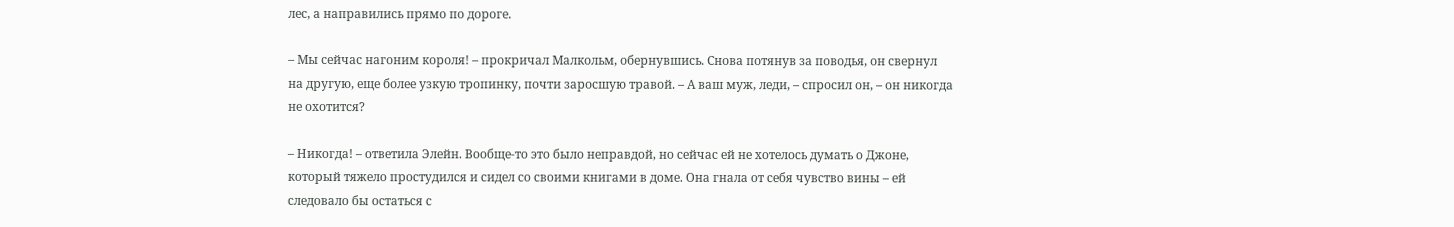лес, а направились прямо по дороге.

– Мы сейчас нагоним короля! – прокричал Малкольм, обернувшись. Снова потянув за поводья, он свернул на другую, еще более узкую тропинку, почти заросшую травой. – А ваш муж, леди, – спросил он, – он никогда не охотится?

– Никогда! – ответила Элейн. Вообще-то это было неправдой, но сейчас ей не хотелось думать о Джоне, который тяжело простудился и сидел со своими книгами в доме. Она гнала от себя чувство вины – ей следовало бы остаться с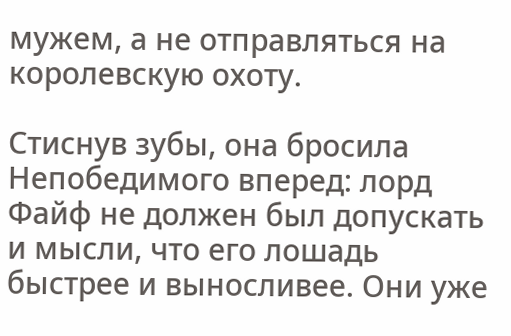мужем, а не отправляться на королевскую охоту.

Стиснув зубы, она бросила Непобедимого вперед: лорд Файф не должен был допускать и мысли, что его лошадь быстрее и выносливее. Они уже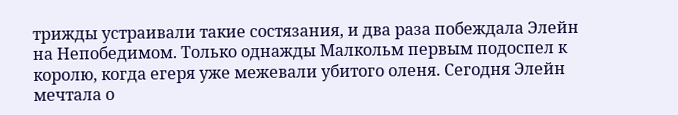трижды устраивали такие состязания, и два раза побеждала Элейн на Непобедимом. Только однажды Малкольм первым подоспел к королю, когда егеря уже межевали убитого оленя. Сегодня Элейн мечтала о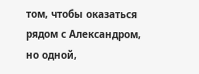том, чтобы оказаться рядом с Александром, но одной,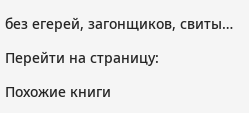без егерей, загонщиков, свиты…

Перейти на страницу:

Похожие книги